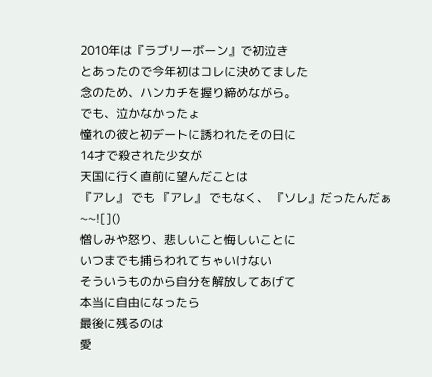2010年は『ラブリーボーン』で初泣き
とあったので今年初はコレに決めてました
念のため、ハンカチを握り締めながら。
でも、泣かなかったょ
憧れの彼と初デートに誘われたその日に
14才で殺された少女が
天国に行く直前に望んだことは
『アレ』 でも 『アレ』 でもなく、 『ソレ』だったんだぁ~~![]()
憎しみや怒り、悲しいこと悔しいことに
いつまでも捕らわれてちゃいけない
そういうものから自分を解放してあげて
本当に自由になったら
最後に残るのは
愛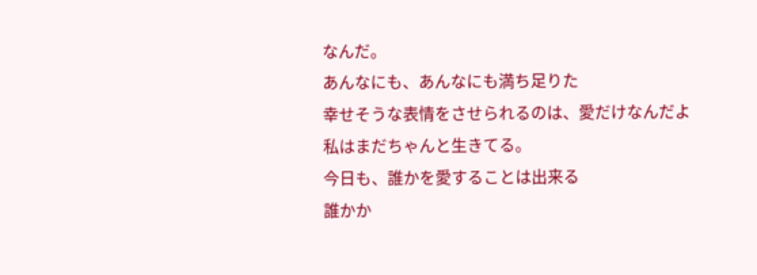なんだ。
あんなにも、あんなにも満ち足りた
幸せそうな表情をさせられるのは、愛だけなんだよ
私はまだちゃんと生きてる。
今日も、誰かを愛することは出来る
誰かか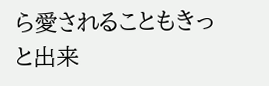ら愛されることもきっと出来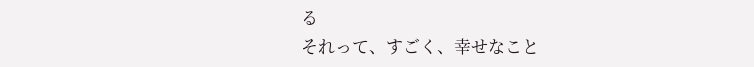る
それって、すごく、幸せなこと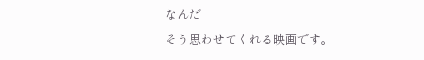なんだ
そう思わせてくれる映画です。